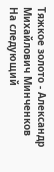Тяжкое золото - Александр Михайлович Минченков
На следующий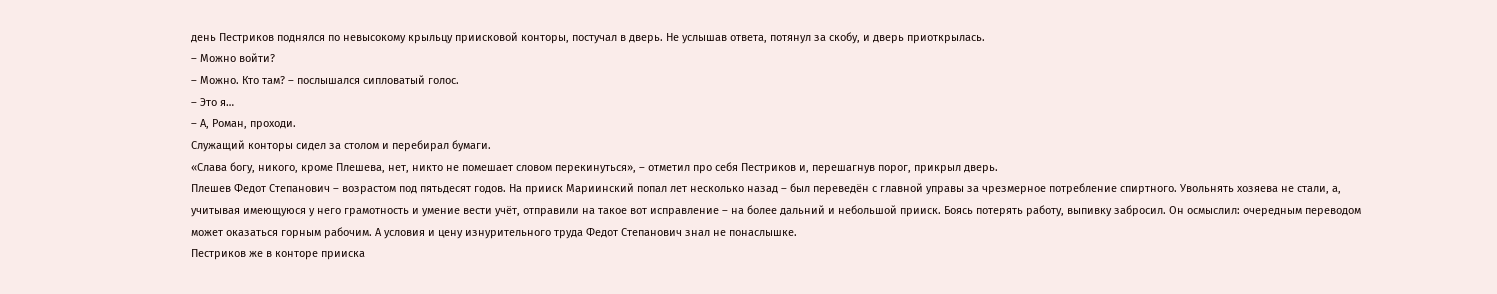день Пестриков поднялся по невысокому крыльцу приисковой конторы, постучал в дверь. Не услышав ответа, потянул за скобу, и дверь приоткрылась.
– Можно войти?
– Можно. Кто там? – послышался сипловатый голос.
– Это я…
– А, Роман, проходи.
Служащий конторы сидел за столом и перебирал бумаги.
«Слава богу, никого, кроме Плешева, нет, никто не помешает словом перекинуться», – отметил про себя Пестриков и, перешагнув порог, прикрыл дверь.
Плешев Федот Степанович – возрастом под пятьдесят годов. На прииск Мариинский попал лет несколько назад – был переведён с главной управы за чрезмерное потребление спиртного. Увольнять хозяева не стали, а, учитывая имеющуюся у него грамотность и умение вести учёт, отправили на такое вот исправление – на более дальний и небольшой прииск. Боясь потерять работу, выпивку забросил. Он осмыслил: очередным переводом может оказаться горным рабочим. А условия и цену изнурительного труда Федот Степанович знал не понаслышке.
Пестриков же в конторе прииска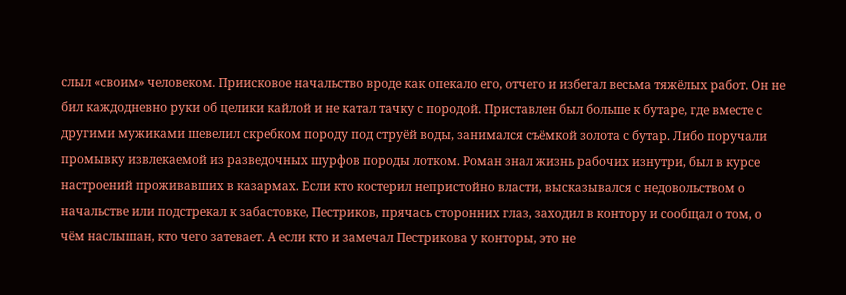слыл «своим» человеком. Приисковое начальство вроде как опекало его, отчего и избегал весьма тяжёлых работ. Он не бил каждодневно руки об целики кайлой и не катал тачку с породой. Приставлен был больше к бутаре, где вместе с другими мужиками шевелил скребком породу под струёй воды, занимался съёмкой золота с бутар. Либо поручали промывку извлекаемой из разведочных шурфов породы лотком. Роман знал жизнь рабочих изнутри, был в курсе настроений проживавших в казармах. Если кто костерил непристойно власти, высказывался с недовольством о начальстве или подстрекал к забастовке, Пестриков, прячась сторонних глаз, заходил в контору и сообщал о том, о чём наслышан, кто чего затевает. А если кто и замечал Пестрикова у конторы, это не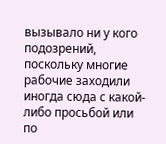вызывало ни у кого подозрений, поскольку многие рабочие заходили иногда сюда с какой-либо просьбой или по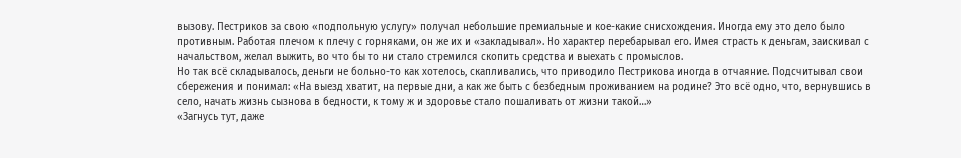вызову. Пестриков за свою «подпольную услугу» получал небольшие премиальные и кое-какие снисхождения. Иногда ему это дело было противным. Работая плечом к плечу с горняками, он же их и «закладывал». Но характер перебарывал его. Имея страсть к деньгам, заискивал с начальством, желал выжить, во что бы то ни стало стремился скопить средства и выехать с промыслов.
Но так всё складывалось, деньги не больно-то как хотелось, скапливались, что приводило Пестрикова иногда в отчаяние. Подсчитывал свои сбережения и понимал: «На выезд хватит, на первые дни, а как же быть с безбедным проживанием на родине? Это всё одно, что, вернувшись в село, начать жизнь сызнова в бедности, к тому ж и здоровье стало пошаливать от жизни такой…»
«Загнусь тут, даже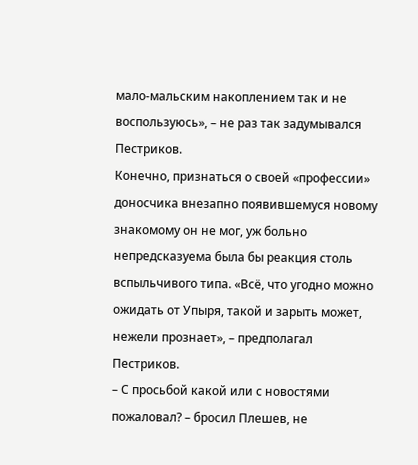мало-мальским накоплением так и не воспользуюсь», – не раз так задумывался Пестриков.
Конечно, признаться о своей «профессии» доносчика внезапно появившемуся новому знакомому он не мог, уж больно непредсказуема была бы реакция столь вспыльчивого типа. «Всё, что угодно можно ожидать от Упыря, такой и зарыть может, нежели прознает», – предполагал Пестриков.
– С просьбой какой или с новостями пожаловал? – бросил Плешев, не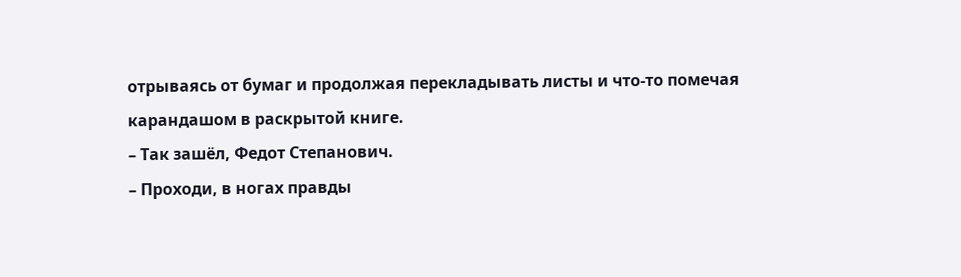отрываясь от бумаг и продолжая перекладывать листы и что-то помечая карандашом в раскрытой книге.
– Так зашёл, Федот Степанович.
– Проходи, в ногах правды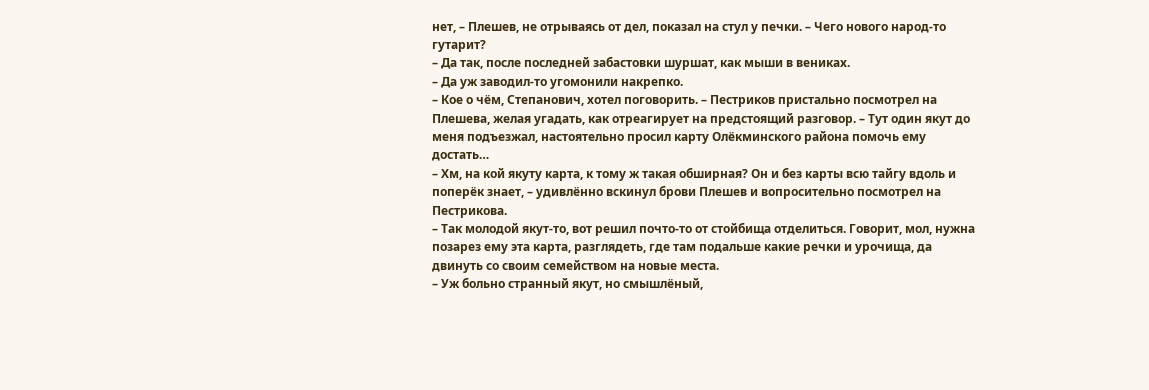нет, – Плешев, не отрываясь от дел, показал на стул у печки. – Чего нового народ-то гутарит?
– Да так, после последней забастовки шуршат, как мыши в вениках.
– Да уж заводил-то угомонили накрепко.
– Кое о чём, Степанович, хотел поговорить. – Пестриков пристально посмотрел на Плешева, желая угадать, как отреагирует на предстоящий разговор. – Тут один якут до меня подъезжал, настоятельно просил карту Олёкминского района помочь ему достать…
– Хм, на кой якуту карта, к тому ж такая обширная? Он и без карты всю тайгу вдоль и поперёк знает, – удивлённо вскинул брови Плешев и вопросительно посмотрел на Пестрикова.
– Так молодой якут-то, вот решил почто-то от стойбища отделиться. Говорит, мол, нужна позарез ему эта карта, разглядеть, где там подальше какие речки и урочища, да двинуть со своим семейством на новые места.
– Уж больно странный якут, но смышлёный,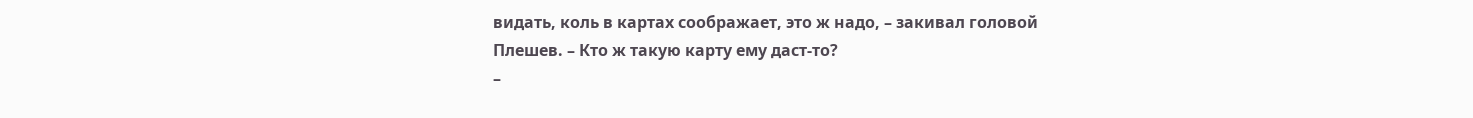видать, коль в картах соображает, это ж надо, – закивал головой Плешев. – Кто ж такую карту ему даст-то?
–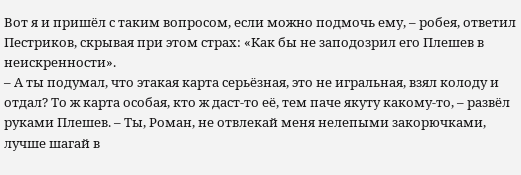Вот я и пришёл с таким вопросом, если можно подмочь ему, – робея, ответил Пестриков, скрывая при этом страх: «Как бы не заподозрил его Плешев в неискренности».
– А ты подумал, что этакая карта серьёзная, это не игральная, взял колоду и отдал? То ж карта особая, кто ж даст-то её, тем паче якуту какому-то, – развёл руками Плешев. – Ты, Роман, не отвлекай меня нелепыми закорючками, лучше шагай в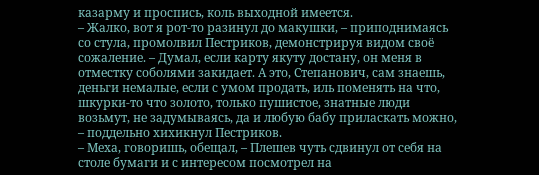казарму и проспись, коль выходной имеется.
– Жалко, вот я рот-то разинул до макушки, – приподнимаясь со стула, промолвил Пестриков, демонстрируя видом своё сожаление. – Думал, если карту якуту достану, он меня в отместку соболями закидает. А это, Степанович, сам знаешь, деньги немалые, если с умом продать, иль поменять на что, шкурки-то что золото, только пушистое, знатные люди возьмут, не задумываясь, да и любую бабу приласкать можно, – поддельно хихикнул Пестриков.
– Меха, говоришь, обещал, – Плешев чуть сдвинул от себя на столе бумаги и с интересом посмотрел на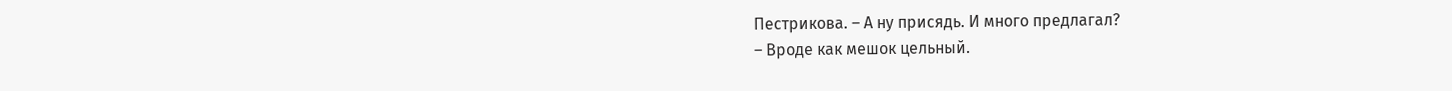Пестрикова. – А ну присядь. И много предлагал?
– Вроде как мешок цельный.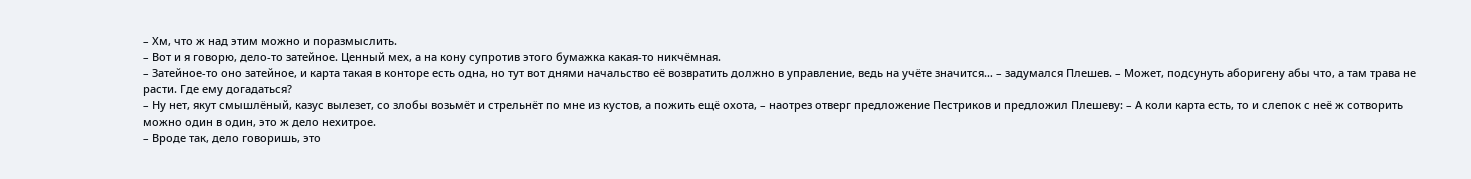– Хм, что ж над этим можно и поразмыслить.
– Вот и я говорю, дело-то затейное. Ценный мех, а на кону супротив этого бумажка какая-то никчёмная.
– Затейное-то оно затейное, и карта такая в конторе есть одна, но тут вот днями начальство её возвратить должно в управление, ведь на учёте значится… – задумался Плешев. – Может, подсунуть аборигену абы что, а там трава не расти. Где ему догадаться?
– Ну нет, якут смышлёный, казус вылезет, со злобы возьмёт и стрельнёт по мне из кустов, а пожить ещё охота, – наотрез отверг предложение Пестриков и предложил Плешеву: – А коли карта есть, то и слепок с неё ж сотворить можно один в один, это ж дело нехитрое.
– Вроде так, дело говоришь, это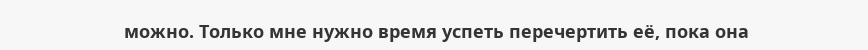можно. Только мне нужно время успеть перечертить её, пока она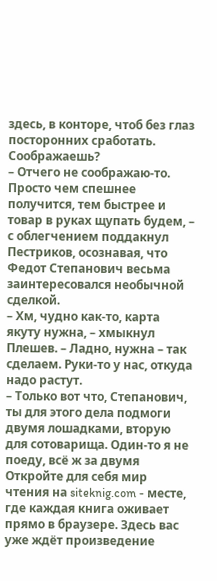здесь, в конторе, чтоб без глаз посторонних сработать. Соображаешь?
– Отчего не соображаю-то. Просто чем спешнее получится, тем быстрее и товар в руках щупать будем, – с облегчением поддакнул Пестриков, осознавая, что Федот Степанович весьма заинтересовался необычной сделкой.
– Хм, чудно как-то, карта якуту нужна, – хмыкнул Плешев. – Ладно, нужна – так сделаем. Руки-то у нас, откуда надо растут.
– Только вот что, Степанович, ты для этого дела подмоги двумя лошадками, вторую для сотоварища. Один-то я не поеду, всё ж за двумя
Откройте для себя мир чтения на siteknig.com - месте, где каждая книга оживает прямо в браузере. Здесь вас уже ждёт произведение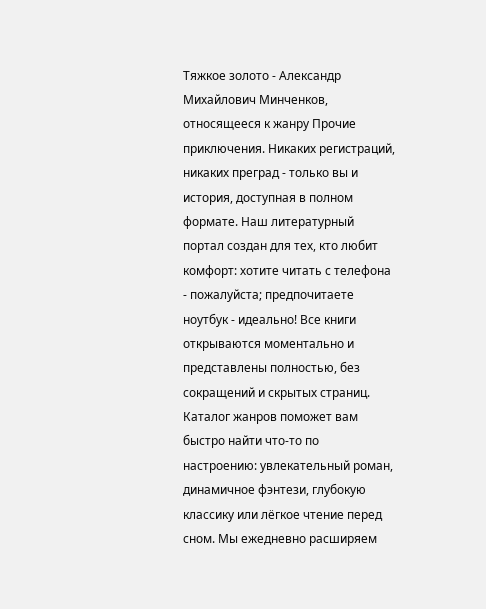Тяжкое золото - Александр Михайлович Минченков, относящееся к жанру Прочие приключения. Никаких регистраций, никаких преград - только вы и история, доступная в полном формате. Наш литературный портал создан для тех, кто любит комфорт: хотите читать с телефона - пожалуйста; предпочитаете ноутбук - идеально! Все книги открываются моментально и представлены полностью, без сокращений и скрытых страниц. Каталог жанров поможет вам быстро найти что-то по настроению: увлекательный роман, динамичное фэнтези, глубокую классику или лёгкое чтение перед сном. Мы ежедневно расширяем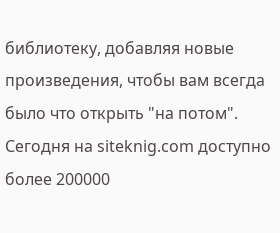библиотеку, добавляя новые произведения, чтобы вам всегда было что открыть "на потом". Сегодня на siteknig.com доступно более 200000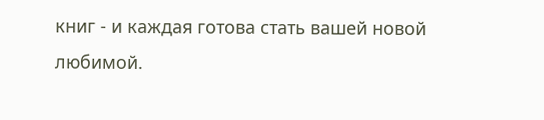книг - и каждая готова стать вашей новой любимой.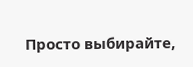Просто выбирайте,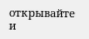открывайте и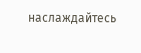наслаждайтесь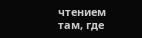чтением там, где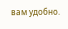вам удобно.